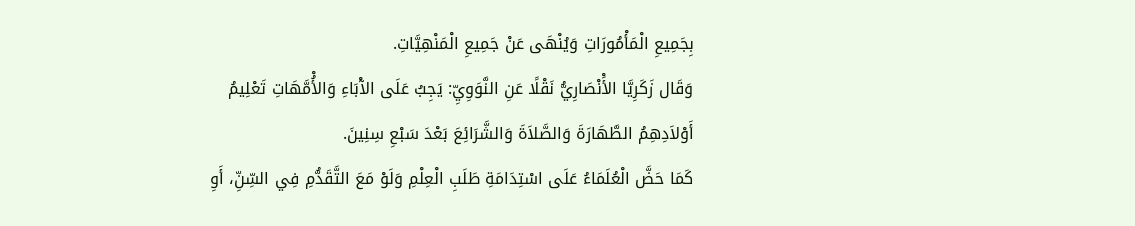بِجَمِيعِ الْمَأْمُورَاتِ وَيُنْهَى عَنْ جَمِيعِ الْمَنْهِيَّاتِ.
وَقَال زَكَرِيَّا الأَْنْصَارِيُّ نَقْلًا عَنِ النَّوَوِيِّ: يَجِبُ عَلَى الآْبَاءِ وَالأُْمَّهَاتِ تَعْلِيمُ أَوْلاَدِهِمُ الطَّهَارَةَ وَالصَّلاَةَ وَالشَّرَائِعَ بَعْدَ سَبْعِ سِنِينَ.
كَمَا حَضَّ الْعُلَمَاءُ عَلَى اسْتِدَامَةِ طَلَبِ الْعِلْمِ وَلَوْ مَعَ التَّقَدُّمِ فِي السِّنِّ، أَوِ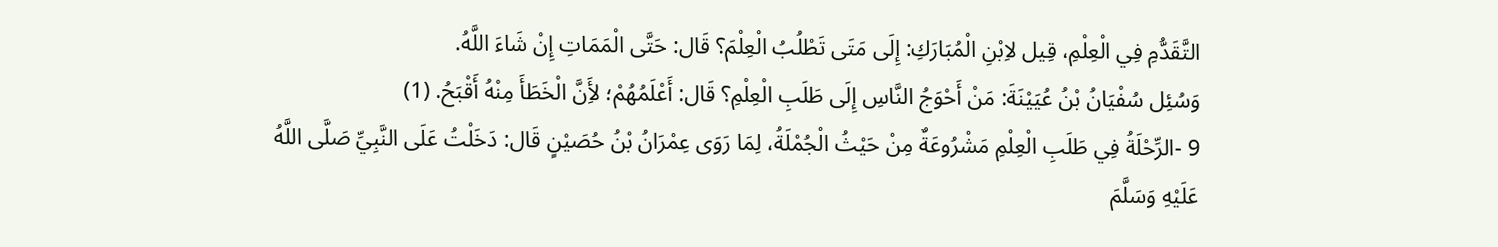التَّقَدُّمِ فِي الْعِلْمِ، قِيل لاِبْنِ الْمُبَارَكِ: إِلَى مَتَى تَطْلُبُ الْعِلْمَ؟ قَال: حَتَّى الْمَمَاتِ إِنْ شَاءَ اللَّهُ.
وَسُئِل سُفْيَانُ بْنُ عُيَيْنَةَ: مَنْ أَحْوَجُ النَّاسِ إِلَى طَلَبِ الْعِلْمِ؟ قَال: أَعْلَمُهُمْ؛ لأَِنَّ الْخَطَأَ مِنْهُ أَقْبَحُ. (1)
9 -الرِّحْلَةُ فِي طَلَبِ الْعِلْمِ مَشْرُوعَةٌ مِنْ حَيْثُ الْجُمْلَةُ، لِمَا رَوَى عِمْرَانُ بْنُ حُصَيْنٍ قَال: دَخَلْتُ عَلَى النَّبِيِّ صَلَّى اللَّهُ عَلَيْهِ وَسَلَّمَ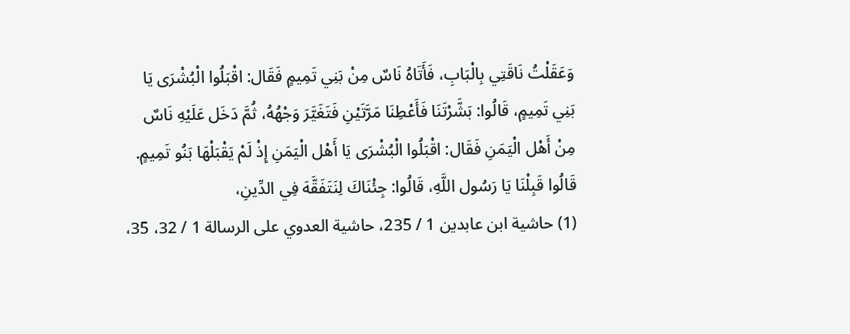وَعَقَلْتُ نَاقَتِي بِالْبَابِ، فَأَتَاهُ نَاسٌ مِنْ بَنِي تَمِيمٍ فَقَال: اقْبَلُوا الْبُشْرَى يَا بَنِي تَمِيمٍ، قَالُوا: بَشَّرْتَنَا فَأَعْطِنَا مَرَّتَيْنِ فَتَغَيَّرَ وَجْهُهُ، ثُمَّ دَخَل عَلَيْهِ نَاسٌ مِنْ أَهْل الْيَمَنِ فَقَال: اقْبَلُوا الْبُشْرَى يَا أَهْل الْيَمَنِ إِذْ لَمْ يَقْبَلْهَا بَنُو تَمِيمٍ. قَالُوا قَبِلْنَا يَا رَسُول اللَّهِ، قَالُوا: جِئْنَاكَ لِنَتَفَقَّهَ فِي الدِّينِ،
(1) حاشية ابن عابدين 1 / 235، حاشية العدوي على الرسالة 1 / 32، 35،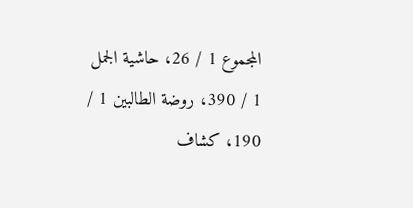المجموع 1 / 26، حاشية الجمل 1 / 390، روضة الطالبين 1 / 190، كشاف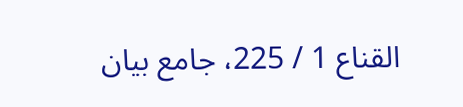القناع 1 / 225، جامع بيان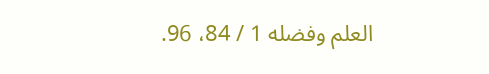العلم وفضله 1 / 84، 96.